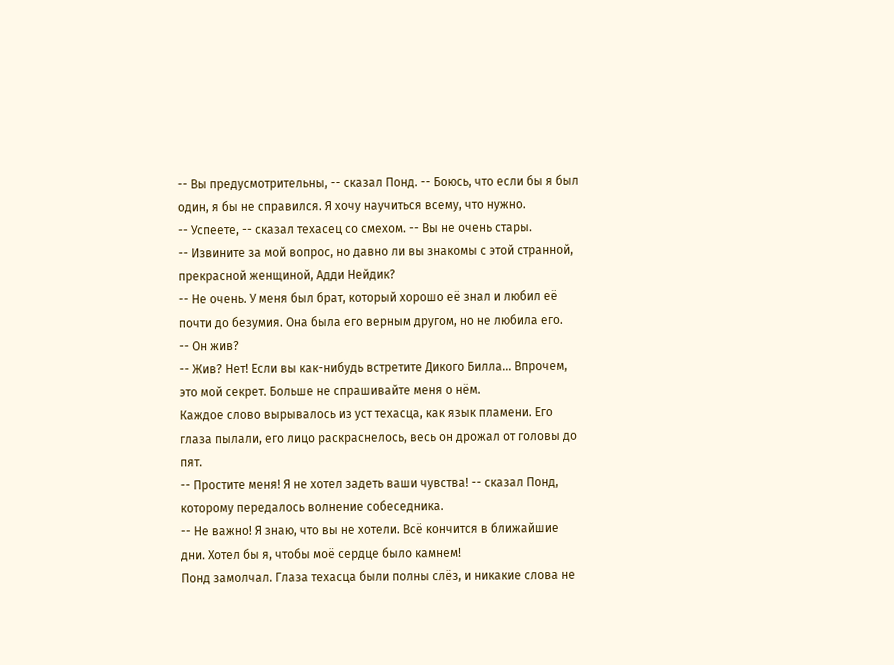-- Вы предусмотрительны, -- сказал Понд. -- Боюсь, что если бы я был один, я бы не справился. Я хочу научиться всему, что нужно.
-- Успеете, -- сказал техасец со смехом. -- Вы не очень стары.
-- Извините за мой вопрос, но давно ли вы знакомы с этой странной, прекрасной женщиной, Адди Нейдик?
-- Не очень. У меня был брат, который хорошо её знал и любил её почти до безумия. Она была его верным другом, но не любила его.
-- Он жив?
-- Жив? Нет! Если вы как-нибудь встретите Дикого Билла... Впрочем, это мой секрет. Больше не спрашивайте меня о нём.
Каждое слово вырывалось из уст техасца, как язык пламени. Его глаза пылали, его лицо раскраснелось, весь он дрожал от головы до пят.
-- Простите меня! Я не хотел задеть ваши чувства! -- сказал Понд, которому передалось волнение собеседника.
-- Не важно! Я знаю, что вы не хотели. Всё кончится в ближайшие дни. Хотел бы я, чтобы моё сердце было камнем!
Понд замолчал. Глаза техасца были полны слёз, и никакие слова не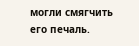могли смягчить его печаль.